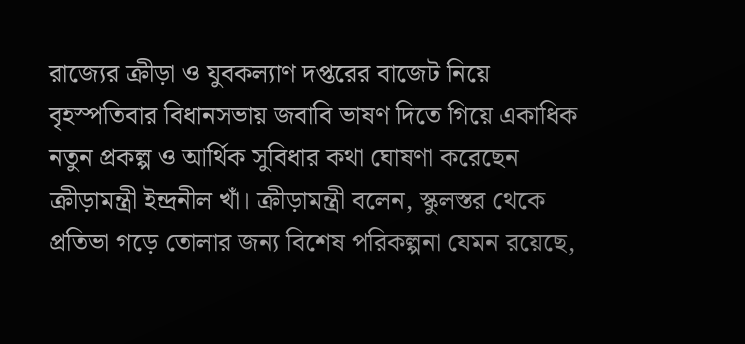রাজ্যের ক্রীড়া ও যুবকল্যাণ দপ্তরের বাজেট নিয়ে বৃহস্পতিবার বিধানসভায় জবাবি ভাষণ দিতে গিয়ে একাধিক নতুন প্রকল্প ও আর্থিক সুবিধার কথা ঘোষণা করেছেন ক্রীড়ামন্ত্রী ইন্দ্রনীল খাঁ। ক্রীড়ামন্ত্রী বলেন, স্কুলস্তর থেকে প্রতিভা গড়ে তোলার জন্য বিশেষ পরিকল্পনা যেমন রয়েছে,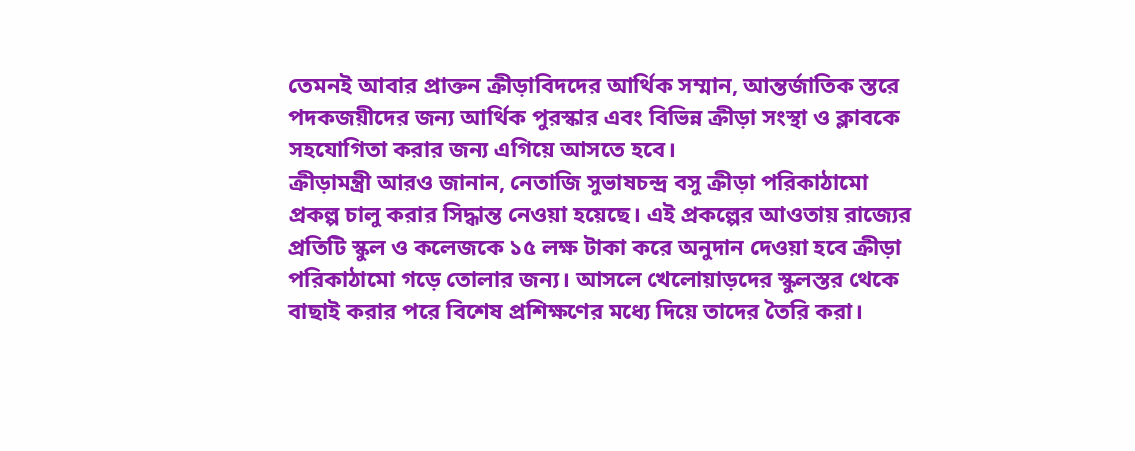তেমনই আবার প্রাক্তন ক্রীড়াবিদদের আর্থিক সম্মান, আন্তর্জাতিক স্তরে পদকজয়ীদের জন্য আর্থিক পুরস্কার এবং বিভিন্ন ক্রীড়া সংস্থা ও ক্লাবকে সহযোগিতা করার জন্য এগিয়ে আসতে হবে।
ক্রীড়ামন্ত্রী আরও জানান, নেতাজি সুভাষচন্দ্র বসু ক্রীড়া পরিকাঠামো প্রকল্প চালু করার সিদ্ধান্ত নেওয়া হয়েছে। এই প্রকল্পের আওতায় রাজ্যের প্রতিটি স্কুল ও কলেজকে ১৫ লক্ষ টাকা করে অনুদান দেওয়া হবে ক্রীড়া পরিকাঠামো গড়ে তোলার জন্য। আসলে খেলোয়াড়দের স্কুলস্তর থেকে বাছাই করার পরে বিশেষ প্রশিক্ষণের মধ্যে দিয়ে তাদের তৈরি করা।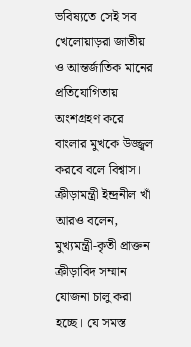ভবিষ্যতে সেই সব খেলোয়াড়রা জাতীয় ও আন্তর্জাতিক মানের প্রতিযোগিতায় অংশগ্রহণ করে বাংলার মুখকে উজ্জ্বল করবে বলে বিশ্বাস। ক্রীড়ামন্ত্রী ইন্দ্রনীল খাঁ আরও বলেন, মুখ্যমন্ত্রী-কৃতী প্রাক্তন ক্রীড়াবিদ সম্মান যোজনা চালু করা হচ্ছে। যে সমস্ত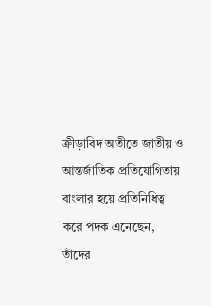ক্রীড়াবিদ অতীতে জাতীয় ও আন্তর্জাতিক প্রতিযোগিতায় বাংলার হয়ে প্রতিনিধিত্ব করে পদক এনেছেন, তাঁদের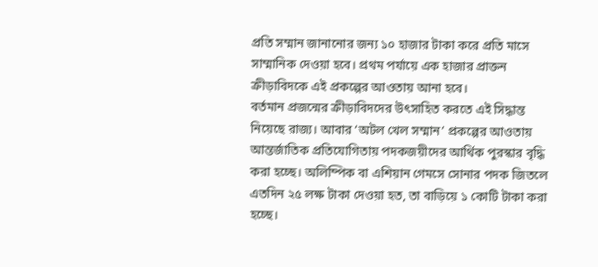প্রতি সম্মান জানানোর জন্য ১০ হাজার টাকা করে প্রতি মাসে সাম্মানিক দেওয়া হবে। প্রথম পর্যায়ে এক হাজার প্রাক্তন ক্রীড়াবিদকে এই প্রকল্পের আওতায় আনা হবে।
বর্তমান প্রজন্মের ক্রীড়াবিদদের উৎসাহিত করতে এই সিদ্ধান্ত নিয়েছে রাজ্য। আবার ‘অটল খেল সম্মান’ প্রকল্পের আওতায় আন্তর্জাতিক প্রতিযোগিতায় পদকজয়ীদের আর্থিক পুরস্কার বৃদ্ধি করা হচ্ছে। অলিম্পিক বা এশিয়ান গেমসে সোনার পদক জিতলে এতদিন ২৫ লক্ষ টাকা দেওয়া হত, তা বাড়িয়ে ১ কোটি টাকা করা হচ্ছে।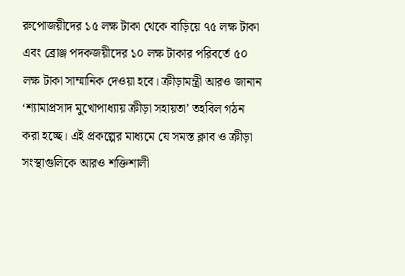রুপোজয়ীদের ১৫ লক্ষ টাকা থেকে বাড়িয়ে ৭৫ লক্ষ টাকা এবং ব্রোঞ্জ পদকজয়ীদের ১০ লক্ষ টাকার পরিবর্তে ৫০ লক্ষ টাকা সাম্মানিক দেওয়া হবে। ক্রীড়ামন্ত্রী আরও জানান ‘শ্যামাপ্রসাদ মুখোপাধ্যায় ক্রীড়া সহায়তা’ তহবিল গঠন করা হচ্ছে। এই প্রকল্পের মাধ্যমে যে সমস্ত ক্লাব ও ক্রীড়া সংস্থাগুলিকে আরও শক্তিশালী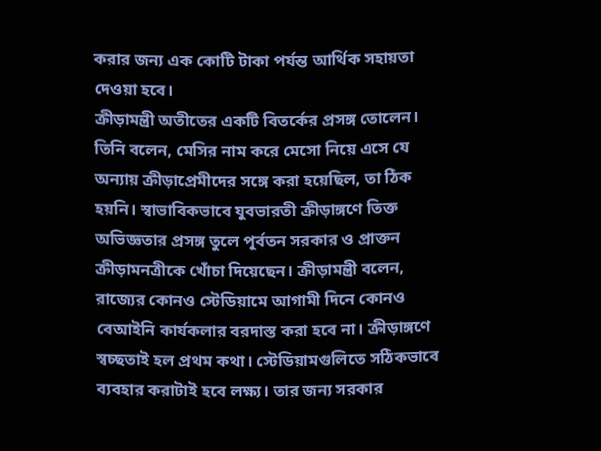করার জন্য এক কোটি টাকা পর্যন্ত আর্থিক সহায়তা দেওয়া হবে।
ক্রীড়ামন্ত্রী অতীতের একটি বিতর্কের প্রসঙ্গ তোলেন। তিনি বলেন, মেসির নাম করে মেসো নিয়ে এসে যে অন্যায় ক্রীড়াপ্রেমীদের সঙ্গে করা হয়েছিল, তা ঠিক হয়নি। স্বাভাবিকভাবে যুবভারতী ক্রীড়াঙ্গণে তিক্ত অভিজ্ঞতার প্রসঙ্গ তুলে পূর্বতন সরকার ও প্রাক্তন ক্রীড়ামনত্রীকে খোঁচা দিয়েছেন। ক্রীড়ামন্ত্রী বলেন, রাজ্যের কোনও স্টেডিয়ামে আগামী দিনে কোনও বেআইনি কার্যকলার বরদাস্ত করা হবে না। ক্রীড়াঙ্গণে স্বচ্ছতাই হল প্রথম কথা। স্টেডিয়ামগুলিতে সঠিকভাবে ব্যবহার করাটাই হবে লক্ষ্য। তার জন্য সরকার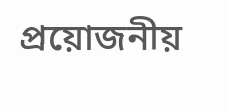প্রয়োজনীয়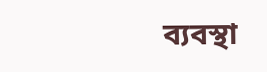ব্যবস্থা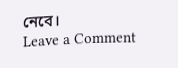নেবে।
Leave a Comment